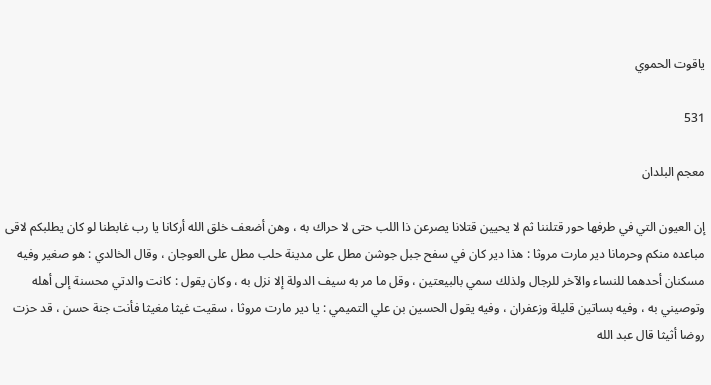ياقوت الحموي

531

معجم البلدان

إن العيون التي في طرفها حور قتلننا ثم لا يحيين قتلانا يصرعن ذا اللب حتى لا حراك به ، وهن أضعف خلق الله أركانا يا رب غابطنا لو كان يطلبكم لاقى مباعده منكم وحرمانا دير مارت مروثا : هذا دير كان في سفح جبل جوشن مطل على مدينة حلب مطل على العوجان ، وقال الخالدي : هو صغير وفيه مسكنان أحدهما للنساء والآخر للرجال ولذلك سمي بالبيعتين ، وقل ما مر به سيف الدولة إلا نزل به ، وكان يقول : كانت والدتي محسنة إلى أهله وتوصيني به ، وفيه بساتين قليلة وزعفران ، وفيه يقول الحسين بن علي التميمي : يا دير مارت مروثا ، سقيت غيثا مغيثا فأنت جنة حسن ، قد حزت روضا أثيثا قال عبد الله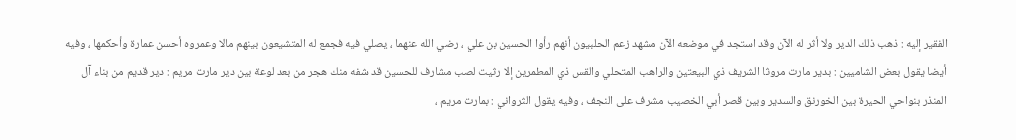الفقير إليه : ذهب ذلك الدير ولا أثر له الآن وقد استجد في موضعه الآن مشهد زعم الحلبيون أنهم رأوا الحسين بن علي ، رضي الله عنهما ، يصلي فيه فجمع له المتشيعون بينهم مالا وعمروه أحسن عمارة وأحكمها ، وفيه أيضا يقول بعض الشاميين : بدير مارت مروثا الشريف ذي البيعتين والراهب المتحلي والقس ذي المطمرين إلا رثيت لصب مشارف للحسين قد شفه منك هجر من بعد لوعة بين دير مارت مريم : دير قديم من بناء آل المنذر بنواحي الحيرة بين الخورنق والسدير وبين قصر أبي الخصيب مشرف على النجف ، وفيه يقول الثرواني : بمارت مريم ،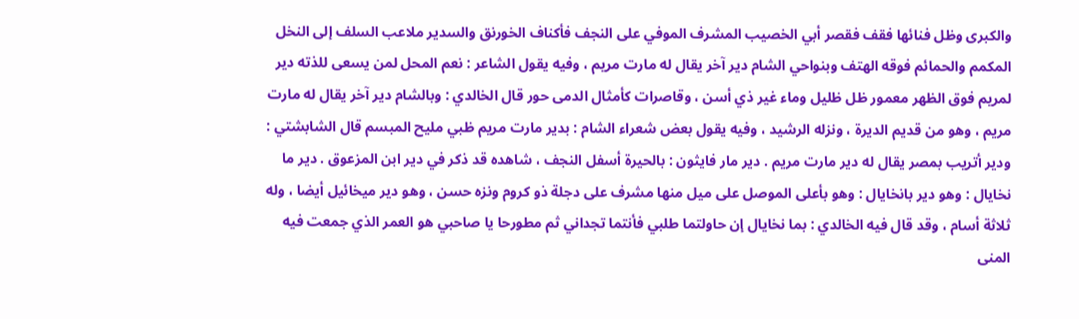والكبرى وظل فنائها فقف فقصر أبي الخصيب المشرف الموفي على النجف فأكناف الخورنق والسدير ملاعب السلف إلى النخل المكمم والحمائم فوقه الهتف وبنواحي الشام دير آخر يقال له مارت مريم ، وفيه يقول الشاعر : نعم المحل لمن يسعى للذته دير لمريم فوق الظهر معمور ظل ظليل وماء غير ذي أسن ، وقاصرات كأمثال الدمى حور قال الخالدي : وبالشام دير آخر يقال له مارت مريم ، وهو من قديم الديرة ، ونزله الرشيد ، وفيه يقول بعض شعراء الشام : بدير مارت مريم ظبي مليح المبسم قال الشابشتي : ودير أتريب بمصر يقال له دير مارت مريم . دير مار فايثون : بالحيرة أسفل النجف ، شاهده قد ذكر في دير ابن المزعوق . دير ما نخايال : وهو دير بانخايال : وهو بأعلى الموصل على ميل منها مشرف على دجلة ذو كروم ونزه حسن ، وهو دير ميخائيل أيضا ، وله ثلاثة أسام ، وقد قال فيه الخالدي : بما نخايال إن حاولتما طلبي فأنتما تجداني ثم مطورحا يا صاحبي هو العمر الذي جمعت فيه المنى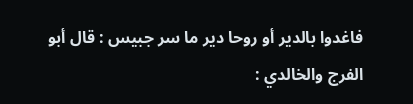فاغدوا بالدير أو روحا دير ما سر جبيس : قال أبو الفرج والخالدي :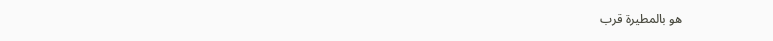هو بالمطيرة قرب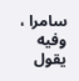سامرا ، وفيه يقول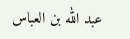عبد الله بن العباس